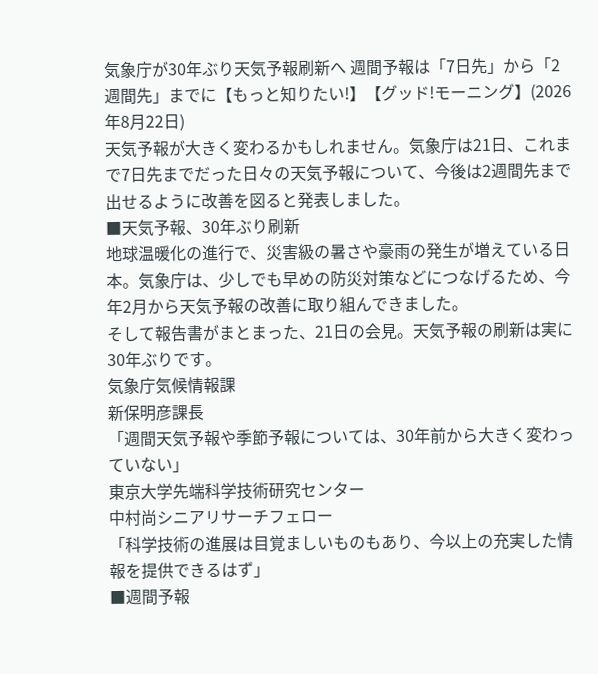気象庁が30年ぶり天気予報刷新へ 週間予報は「7日先」から「2週間先」までに【もっと知りたい!】【グッド!モーニング】(2026年8月22日)
天気予報が大きく変わるかもしれません。気象庁は21日、これまで7日先までだった日々の天気予報について、今後は2週間先まで出せるように改善を図ると発表しました。
■天気予報、30年ぶり刷新
地球温暖化の進行で、災害級の暑さや豪雨の発生が増えている日本。気象庁は、少しでも早めの防災対策などにつなげるため、今年2月から天気予報の改善に取り組んできました。
そして報告書がまとまった、21日の会見。天気予報の刷新は実に30年ぶりです。
気象庁気候情報課
新保明彦課長
「週間天気予報や季節予報については、30年前から大きく変わっていない」
東京大学先端科学技術研究センター
中村尚シニアリサーチフェロー
「科学技術の進展は目覚ましいものもあり、今以上の充実した情報を提供できるはず」
■週間予報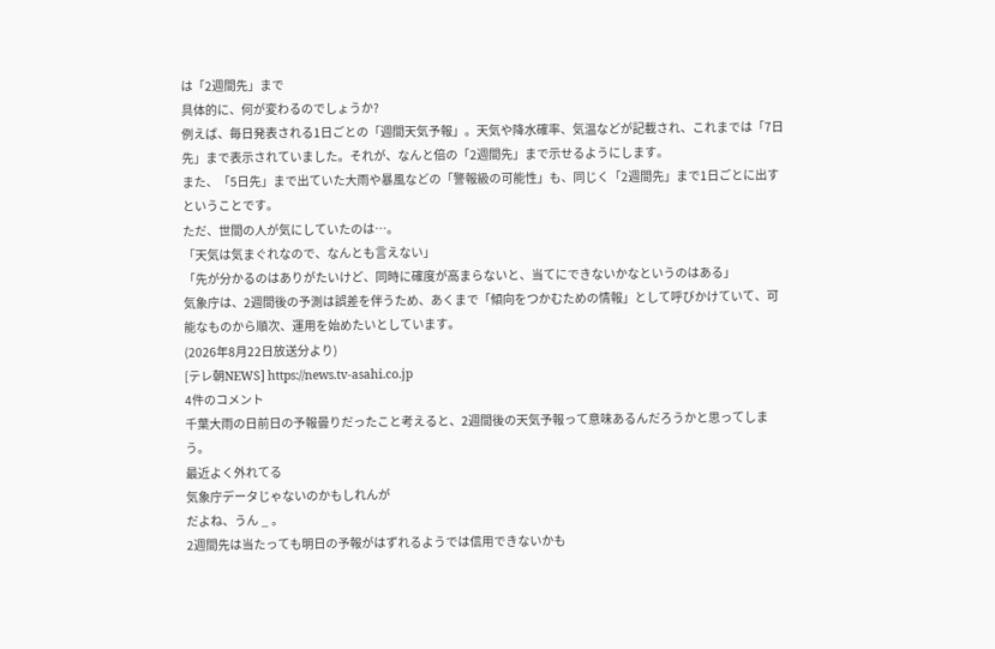は「2週間先」まで
具体的に、何が変わるのでしょうか?
例えば、毎日発表される1日ごとの「週間天気予報」。天気や降水確率、気温などが記載され、これまでは「7日先」まで表示されていました。それが、なんと倍の「2週間先」まで示せるようにします。
また、「5日先」まで出ていた大雨や暴風などの「警報級の可能性」も、同じく「2週間先」まで1日ごとに出すということです。
ただ、世間の人が気にしていたのは…。
「天気は気まぐれなので、なんとも言えない」
「先が分かるのはありがたいけど、同時に確度が高まらないと、当てにできないかなというのはある」
気象庁は、2週間後の予測は誤差を伴うため、あくまで「傾向をつかむための情報」として呼びかけていて、可能なものから順次、運用を始めたいとしています。
(2026年8月22日放送分より)
[テレ朝NEWS] https://news.tv-asahi.co.jp
4件のコメント
千葉大雨の日前日の予報曇りだったこと考えると、2週間後の天気予報って意味あるんだろうかと思ってしまう。
最近よく外れてる
気象庁データじゃないのかもしれんが
だよね、うん _ 。
2週間先は当たっても明日の予報がはずれるようでは信用できないかも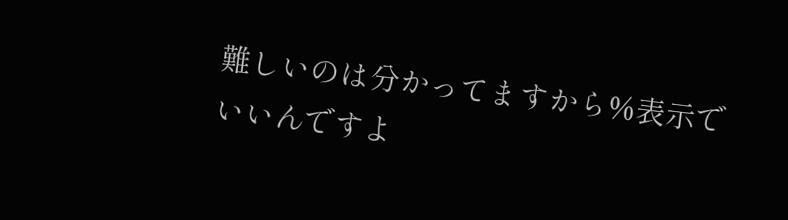難しいのは分かってますから%表示でいいんですよ